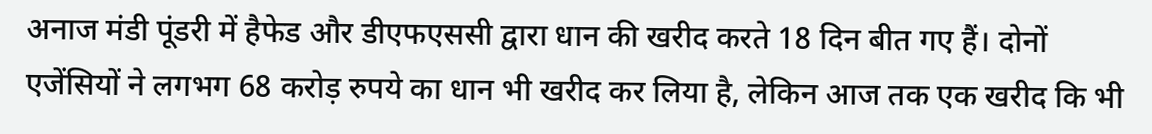अनाज मंडी पूंडरी में हैफेड और डीएफएससी द्वारा धान की खरीद करते 18 दिन बीत गए हैं। दोनों एजेंसियों ने लगभग 68 करोड़ रुपये का धान भी खरीद कर लिया है, लेकिन आज तक एक खरीद कि भी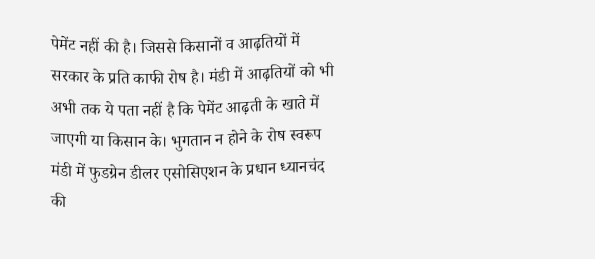पेमेंट नहीं की है। जिससे किसानों व आढ़तियों में सरकार के प्रति काफी रोष है। मंडी में आढ़तियों को भी अभी तक ये पता नहीं है कि पेमेंट आढ़ती के खाते में जाएगी या किसान के। भुगतान न होने के रोष स्वरूप मंडी में फुडग्रेन डीलर एसोसिएशन के प्रधान ध्यानचंद की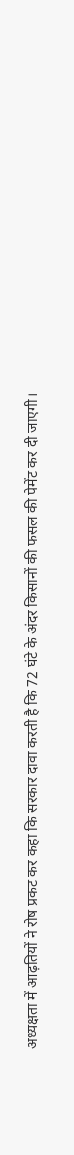अध्यक्षता में आढ़तियों ने रोष प्रकट कर कहा कि सरकार दावा करती है कि 72 घंटे के अंदर किसानों की फसल की पेमेंट कर दी जाएगी।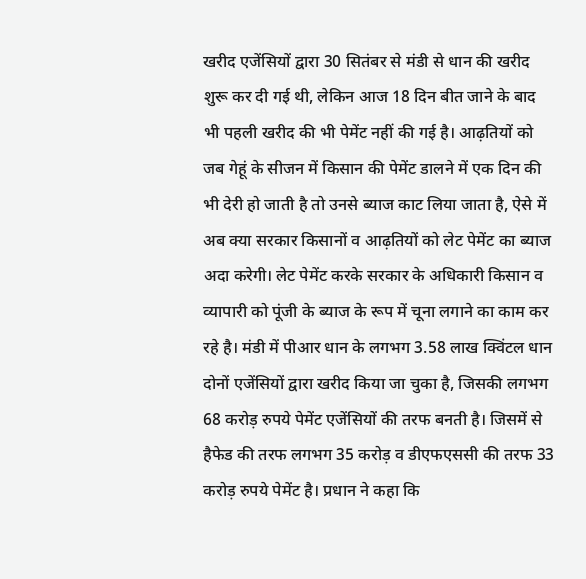खरीद एजेंसियों द्वारा 30 सितंबर से मंडी से धान की खरीद शुरू कर दी गई थी, लेकिन आज 18 दिन बीत जाने के बाद भी पहली खरीद की भी पेमेंट नहीं की गई है। आढ़तियों को जब गेहूं के सीजन में किसान की पेमेंट डालने में एक दिन की भी देरी हो जाती है तो उनसे ब्याज काट लिया जाता है, ऐसे में अब क्या सरकार किसानों व आढ़तियों को लेट पेमेंट का ब्याज अदा करेगी। लेट पेमेंट करके सरकार के अधिकारी किसान व व्यापारी को पूंजी के ब्याज के रूप में चूना लगाने का काम कर रहे है। मंडी में पीआर धान के लगभग 3.58 लाख क्विंटल धान दोनों एजेंसियों द्वारा खरीद किया जा चुका है, जिसकी लगभग 68 करोड़ रुपये पेमेंट एजेंसियों की तरफ बनती है। जिसमें से हैफेड की तरफ लगभग 35 करोड़ व डीएफएससी की तरफ 33 करोड़ रुपये पेमेंट है। प्रधान ने कहा कि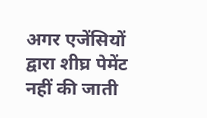अगर एजेंसियों द्वारा शीघ्र पेमेंट नहीं की जाती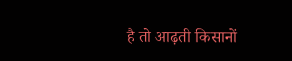है तो आढ़ती किसानों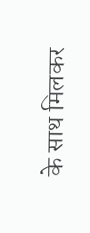के साथ मिलकर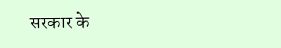सरकार के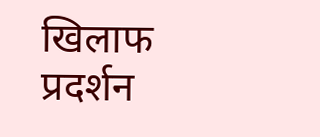खिलाफ प्रदर्शन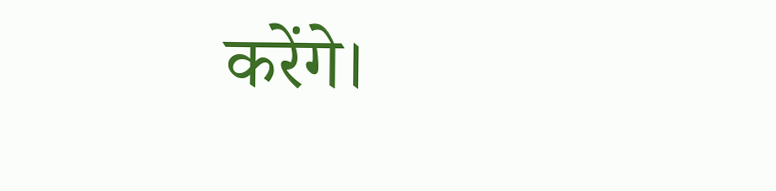करेंगे।